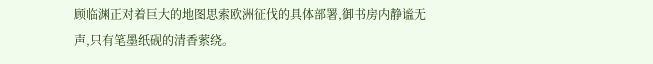顾临渊正对着巨大的地图思索欧洲征伐的具体部署,御书房内静谧无声,只有笔墨纸砚的清香萦绕。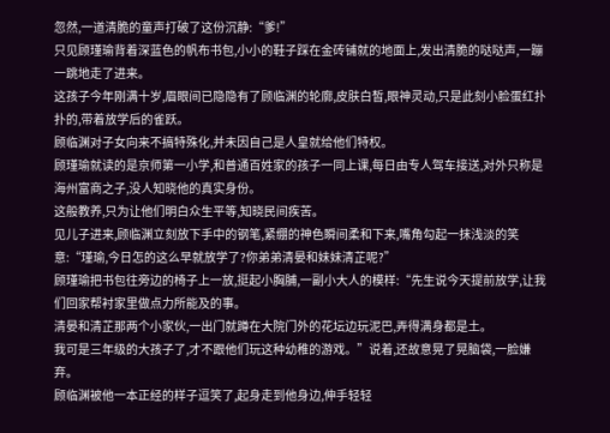忽然,一道清脆的童声打破了这份沉静:“爹!”
只见顾瑾瑜背着深蓝色的帆布书包,小小的鞋子踩在金砖铺就的地面上,发出清脆的哒哒声,一蹦一跳地走了进来。
这孩子今年刚满十岁,眉眼间已隐隐有了顾临渊的轮廓,皮肤白皙,眼神灵动,只是此刻小脸蛋红扑扑的,带着放学后的雀跃。
顾临渊对子女向来不搞特殊化,并未因自己是人皇就给他们特权。
顾瑾瑜就读的是京师第一小学,和普通百姓家的孩子一同上课,每日由专人驾车接送,对外只称是海州富商之子,没人知晓他的真实身份。
这般教养,只为让他们明白众生平等,知晓民间疾苦。
见儿子进来,顾临渊立刻放下手中的钢笔,紧绷的神色瞬间柔和下来,嘴角勾起一抹浅淡的笑意:“瑾瑜,今日怎的这么早就放学了?你弟弟清晏和妹妹清芷呢?”
顾瑾瑜把书包往旁边的椅子上一放,挺起小胸脯,一副小大人的模样:“先生说今天提前放学,让我们回家帮衬家里做点力所能及的事。
清晏和清芷那两个小家伙,一出门就蹲在大院门外的花坛边玩泥巴,弄得满身都是土。
我可是三年级的大孩子了,才不跟他们玩这种幼稚的游戏。”说着,还故意晃了晃脑袋,一脸嫌弃。
顾临渊被他一本正经的样子逗笑了,起身走到他身边,伸手轻轻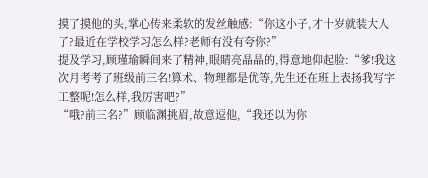摸了摸他的头,掌心传来柔软的发丝触感:“你这小子,才十岁就装大人了?最近在学校学习怎么样?老师有没有夸你?”
提及学习,顾瑾瑜瞬间来了精神,眼睛亮晶晶的,得意地仰起脸:“爹!我这次月考考了班级前三名!算术、物理都是优等,先生还在班上表扬我写字工整呢!怎么样,我厉害吧?”
“哦?前三名?”顾临渊挑眉,故意逗他,“我还以为你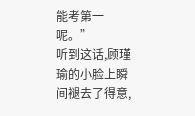能考第一呢。”
听到这话,顾瑾瑜的小脸上瞬间褪去了得意,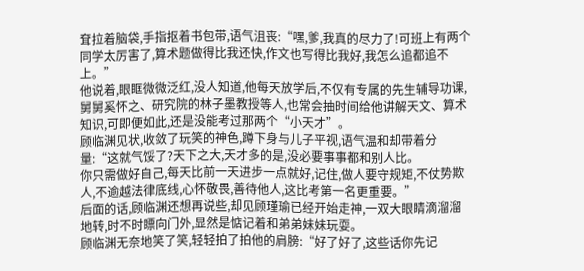耷拉着脑袋,手指抠着书包带,语气沮丧:“嘿,爹,我真的尽力了!可班上有两个同学太厉害了,算术题做得比我还快,作文也写得比我好,我怎么追都追不上。”
他说着,眼眶微微泛红,没人知道,他每天放学后,不仅有专属的先生辅导功课,舅舅奚怀之、研究院的林子墨教授等人,也常会抽时间给他讲解天文、算术知识,可即便如此,还是没能考过那两个“小天才”。
顾临渊见状,收敛了玩笑的神色,蹲下身与儿子平视,语气温和却带着分量:“这就气馁了?天下之大,天才多的是,没必要事事都和别人比。
你只需做好自己,每天比前一天进步一点就好,记住,做人要守规矩,不仗势欺人,不逾越法律底线,心怀敬畏,善待他人,这比考第一名更重要。”
后面的话,顾临渊还想再说些,却见顾瑾瑜已经开始走神,一双大眼睛滴溜溜地转,时不时瞟向门外,显然是惦记着和弟弟妹妹玩耍。
顾临渊无奈地笑了笑,轻轻拍了拍他的肩膀:“好了好了,这些话你先记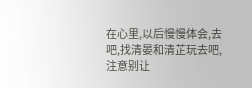在心里,以后慢慢体会,去吧,找清晏和清芷玩去吧,注意别让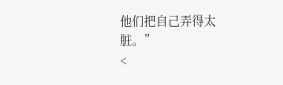他们把自己弄得太脏。”
<